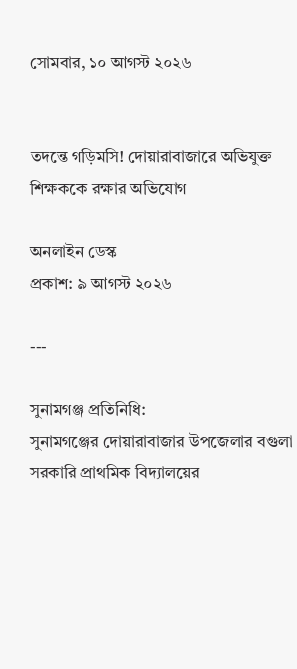সোমবার, ১০ আগস্ট ২০২৬


তদন্তে গড়িমসি! দোয়ারাবাজারে অভিযুক্ত শিক্ষককে রক্ষার অভিযোগ

অনলাইন ডেস্ক
প্রকাশ: ৯ আগস্ট ২০২৬

---

সুনামগঞ্জ প্রতিনিধি:
সুনামগঞ্জের দোয়ারাবাজার উপজেলার বগুলা সরকারি প্রাথমিক বিদ্যালয়ের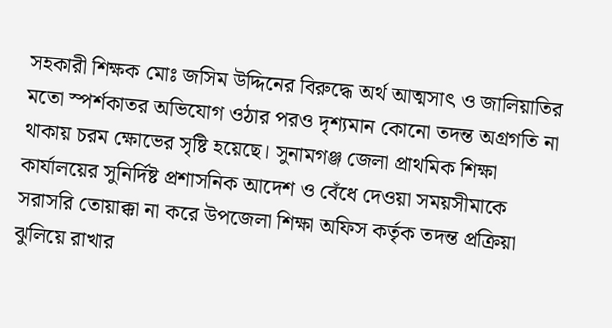সহকারী শিক্ষক মোঃ জসিম উদ্দিনের বিরুদ্ধে অর্থ আত্মসাৎ ও জালিয়াতির মতো স্পর্শকাতর অভিযোগ ওঠার পরও দৃশ্যমান কোনো তদন্ত অগ্রগতি না থাকায় চরম ক্ষোভের সৃষ্টি হয়েছে। সুনামগঞ্জ জেলা প্রাথমিক শিক্ষা কার্যালয়ের সুনির্দিষ্ট প্রশাসনিক আদেশ ও বেঁধে দেওয়া সময়সীমাকে সরাসরি তোয়াক্কা না করে উপজেলা শিক্ষা অফিস কর্তৃক তদন্ত প্রক্রিয়া ঝুলিয়ে রাখার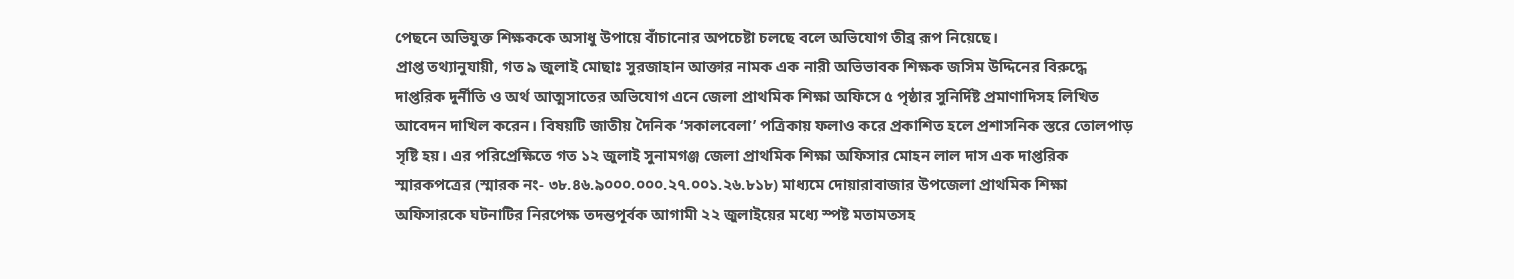পেছনে অভিযুক্ত শিক্ষককে অসাধু উপায়ে বাঁচানোর অপচেষ্টা চলছে বলে অভিযোগ তীব্র রূপ নিয়েছে।
প্রাপ্ত তথ্যানুযায়ী, গত ৯ জুলাই মোছাঃ সুরজাহান আক্তার নামক এক নারী অভিভাবক শিক্ষক জসিম উদ্দিনের বিরুদ্ধে দাপ্তরিক দুর্নীতি ও অর্থ আত্মসাতের অভিযোগ এনে জেলা প্রাথমিক শিক্ষা অফিসে ৫ পৃষ্ঠার সুনির্দিষ্ট প্রমাণাদিসহ লিখিত আবেদন দাখিল করেন। বিষয়টি জাতীয় দৈনিক ‘সকালবেলা’ পত্রিকায় ফলাও করে প্রকাশিত হলে প্রশাসনিক স্তরে তোলপাড় সৃষ্টি হয়। এর পরিপ্রেক্ষিতে গত ১২ জুলাই সুনামগঞ্জ জেলা প্রাথমিক শিক্ষা অফিসার মোহন লাল দাস এক দাপ্তরিক স্মারকপত্রের (স্মারক নং- ৩৮.৪৬.৯০০০.০০০.২৭.০০১.২৬.৮১৮) মাধ্যমে দোয়ারাবাজার উপজেলা প্রাথমিক শিক্ষা অফিসারকে ঘটনাটির নিরপেক্ষ তদন্তপূর্বক আগামী ২২ জুলাইয়ের মধ্যে স্পষ্ট মতামতসহ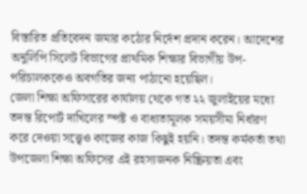বিস্তারিত প্রতিবেদন জমার কঠোর নির্দেশ প্রদান করেন। আদেশের অনুলিপি সিলেট বিভাগের প্রাথমিক শিক্ষার বিভাগীয় উপ-পরিচালককেও অবগতির জন্য পাঠানো হয়েছিল।
জেলা শিক্ষা অফিসারের কার্যালয় থেকে গত ২২ জুলাইয়ের মধ্যে তদন্ত রিপোর্ট দাখিলের স্পষ্ট ও বাধ্যতামূলক সময়সীমা নির্ধারণ করে দেওয়া সত্ত্বেও কাজের কাজ কিছুই হয়নি। তদন্ত কর্মকর্তা তথা উপজেলা শিক্ষা অফিসের এই রহস্যজনক নিষ্ক্রিয়তা এবং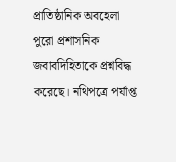প্রাতিষ্ঠানিক অবহেলা পুরো প্রশাসনিক জবাবদিহিতাকে প্রশ্নবিদ্ধ করেছে। নথিপত্রে পর্যাপ্ত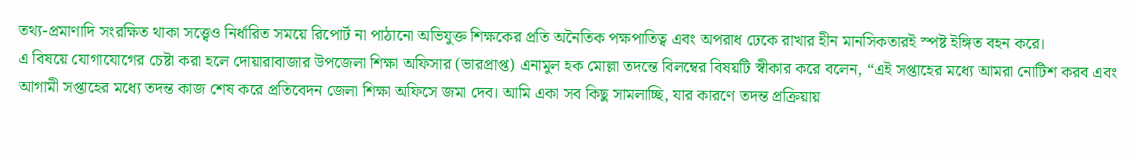তথ্য-প্রমাণাদি সংরক্ষিত থাকা সত্ত্বেও নির্ধারিত সময়ে রিপোর্ট না পাঠানো অভিযুক্ত শিক্ষকের প্রতি অনৈতিক পক্ষপাতিত্ব এবং অপরাধ ঢেকে রাখার হীন মানসিকতারই স্পষ্ট ইঙ্গিত বহন করে।
এ বিষয়ে যোগাযোগের চেষ্টা করা হলে দোয়ারাবাজার উপজেলা শিক্ষা অফিসার (ভারপ্রাপ্ত) এনামুল হক মোল্লা তদন্তে বিলম্বের বিষয়টি স্বীকার করে বলেন, “এই সপ্তাহের মধ্যে আমরা নোটিশ করব এবং আগামী সপ্তাহের মধ্যে তদন্ত কাজ শেষ করে প্রতিবেদন জেলা শিক্ষা অফিসে জমা দেব। আমি একা সব কিছু সামলাচ্ছি, যার কারণে তদন্ত প্রক্রিয়ায়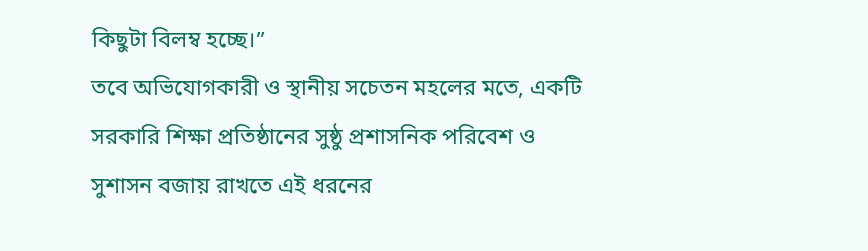কিছুটা বিলম্ব হচ্ছে।”
তবে অভিযোগকারী ও স্থানীয় সচেতন মহলের মতে, একটি সরকারি শিক্ষা প্রতিষ্ঠানের সুষ্ঠু প্রশাসনিক পরিবেশ ও সুশাসন বজায় রাখতে এই ধরনের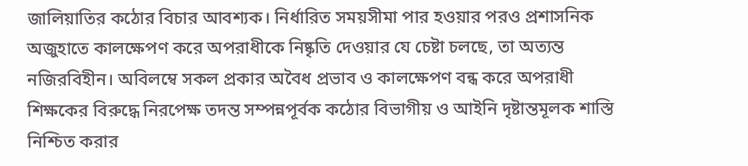জালিয়াতির কঠোর বিচার আবশ্যক। নির্ধারিত সময়সীমা পার হওয়ার পরও প্রশাসনিক অজুহাতে কালক্ষেপণ করে অপরাধীকে নিষ্কৃতি দেওয়ার যে চেষ্টা চলছে, তা অত্যন্ত নজিরবিহীন। অবিলম্বে সকল প্রকার অবৈধ প্রভাব ও কালক্ষেপণ বন্ধ করে অপরাধী শিক্ষকের বিরুদ্ধে নিরপেক্ষ তদন্ত সম্পন্নপূর্বক কঠোর বিভাগীয় ও আইনি দৃষ্টান্তমূলক শাস্তি নিশ্চিত করার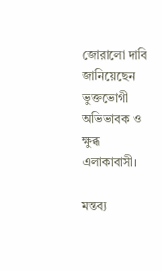জোরালো দাবি জানিয়েছেন ভুক্তভোগী অভিভাবক ও ক্ষুব্ধ এলাকাবাসী।

মন্তব্য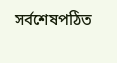সর্বশেষপঠিত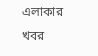এলাকার খবর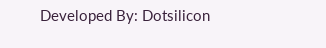Developed By: Dotsilicon